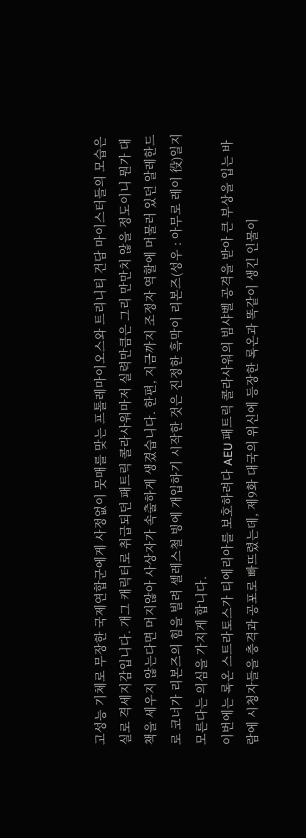고성능 기체로 무장한 국제연합군에게 사정없이 뭇매를 맞는 프톨레마이오스와 트리니티 건담 마이스터들의 모습은 실로 격세지감입니다. 개그 캐릭터로 취급되던 패트릭 콜라사워마저 실력만큼은 그리 만만치 않을 정도이니 뭔가 대책을 세우지 않는다면 머지않아 사상자가 속출하게 생겼습니다. 한편, 지금까지 조정자 역할에 머물러 있던 알레한드로 코너가 리본즈의 힘을 빌려 셀레스철 빙에 개입하기 시작한 것은 진정한 흑막이 리본즈(성우 : 아무로 레이 役)일지 모른다는 의심을 가지게 합니다.
이번에는 록온 스트라토스가 티에리아를 보호하려다 AEU 패트릭 콜라사워의 빔샤벨 공격을 받아 큰 부상을 입는 바람에 시청자들을 충격과 공포로 빠뜨렸는데, 제9화 대국의 위신에 등장한 록온과 똑같이 생긴 인물이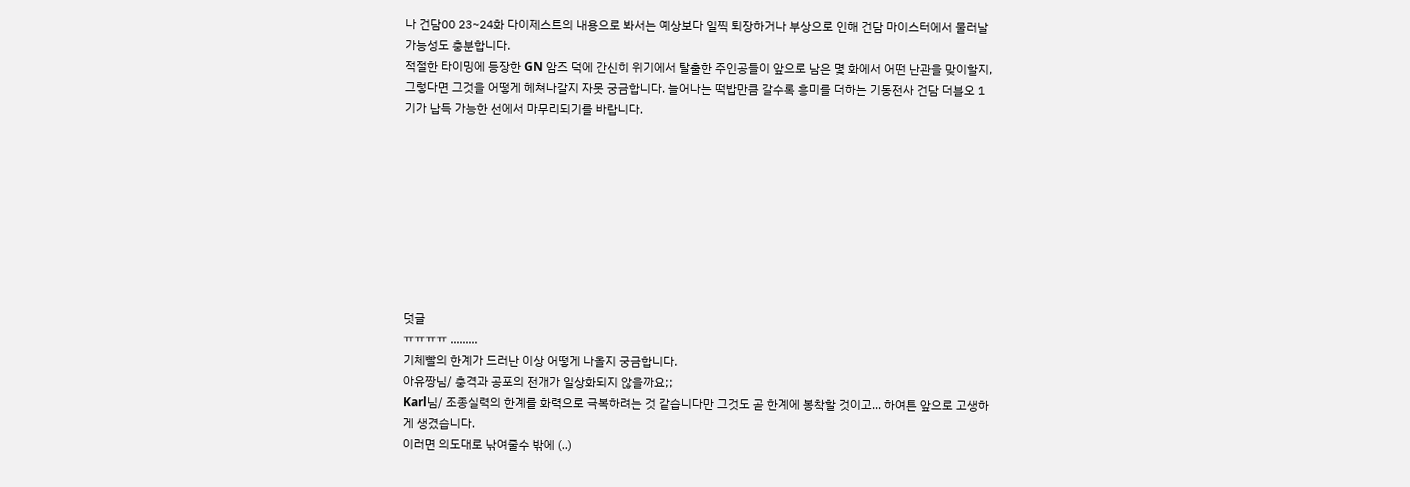나 건담00 23~24화 다이제스트의 내용으로 봐서는 예상보다 일찍 퇴장하거나 부상으로 인해 건담 마이스터에서 물러날 가능성도 충분합니다.
적절한 타이밍에 등장한 GN 암즈 덕에 간신히 위기에서 탈출한 주인공들이 앞으로 남은 몇 화에서 어떤 난관을 맞이할지, 그렇다면 그것을 어떻게 헤쳐나갈지 자못 궁금합니다. 늘어나는 떡밥만큼 갈수록 흥미를 더하는 기동전사 건담 더블오 1기가 납득 가능한 선에서 마무리되기를 바랍니다.









덧글
ㅠㅠㅠㅠ .........
기체빨의 한계가 드러난 이상 어떻게 나올지 궁금합니다.
아유짱님/ 충격과 공포의 전개가 일상화되지 않을까요;;
Karl님/ 조종실력의 한계를 화력으로 극복하려는 것 같습니다만 그것도 곧 한계에 봉착할 것이고... 하여튼 앞으로 고생하게 생겼습니다.
이러면 의도대로 낚여줄수 밖에 (..)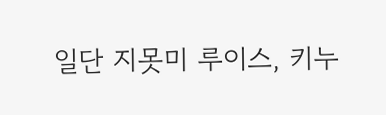일단 지못미 루이스, 키누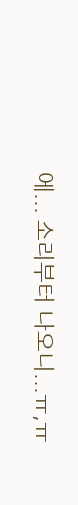에... 소리부터 나오니...ㅠ,ㅠ